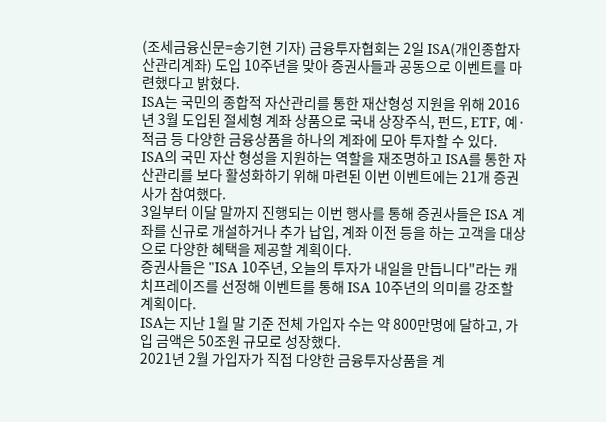(조세금융신문=송기현 기자) 금융투자협회는 2일 ISA(개인종합자산관리계좌) 도입 10주년을 맞아 증권사들과 공동으로 이벤트를 마련했다고 밝혔다.
ISA는 국민의 종합적 자산관리를 통한 재산형성 지원을 위해 2016년 3월 도입된 절세형 계좌 상품으로 국내 상장주식, 펀드, ETF, 예·적금 등 다양한 금융상품을 하나의 계좌에 모아 투자할 수 있다.
ISA의 국민 자산 형성을 지원하는 역할을 재조명하고 ISA를 통한 자산관리를 보다 활성화하기 위해 마련된 이번 이벤트에는 21개 증권사가 참여했다.
3일부터 이달 말까지 진행되는 이번 행사를 통해 증권사들은 ISA 계좌를 신규로 개설하거나 추가 납입, 계좌 이전 등을 하는 고객을 대상으로 다양한 혜택을 제공할 계획이다.
증권사들은 "ISA 10주년, 오늘의 투자가 내일을 만듭니다"라는 캐치프레이즈를 선정해 이벤트를 통해 ISA 10주년의 의미를 강조할 계획이다.
ISA는 지난 1월 말 기준 전체 가입자 수는 약 800만명에 달하고, 가입 금액은 50조원 규모로 성장했다.
2021년 2월 가입자가 직접 다양한 금융투자상품을 계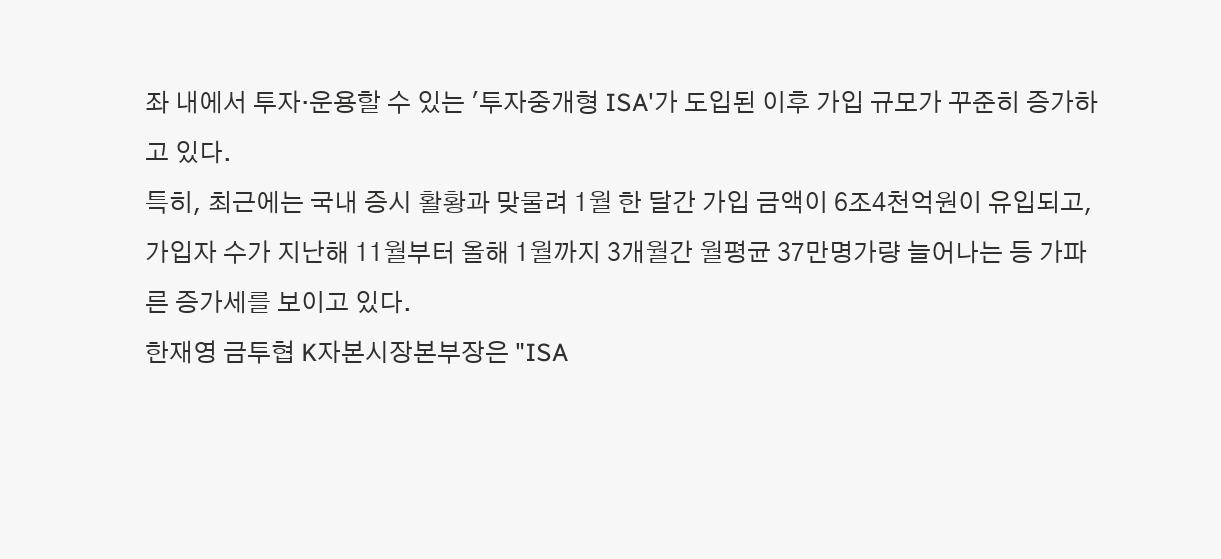좌 내에서 투자·운용할 수 있는 '투자중개형 ISA'가 도입된 이후 가입 규모가 꾸준히 증가하고 있다.
특히, 최근에는 국내 증시 활황과 맞물려 1월 한 달간 가입 금액이 6조4천억원이 유입되고, 가입자 수가 지난해 11월부터 올해 1월까지 3개월간 월평균 37만명가량 늘어나는 등 가파른 증가세를 보이고 있다.
한재영 금투협 K자본시장본부장은 "ISA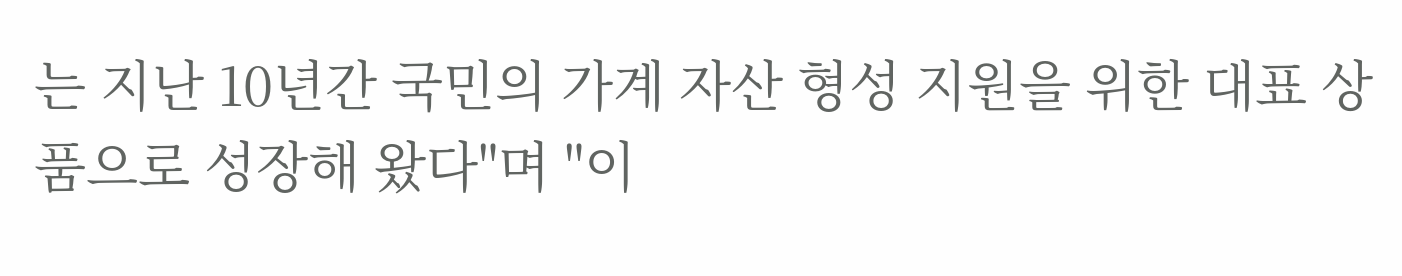는 지난 10년간 국민의 가계 자산 형성 지원을 위한 대표 상품으로 성장해 왔다"며 "이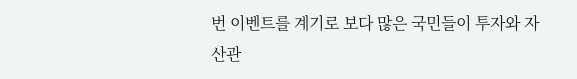번 이벤트를 계기로 보다 많은 국민들이 투자와 자산관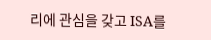리에 관심을 갖고 ISA를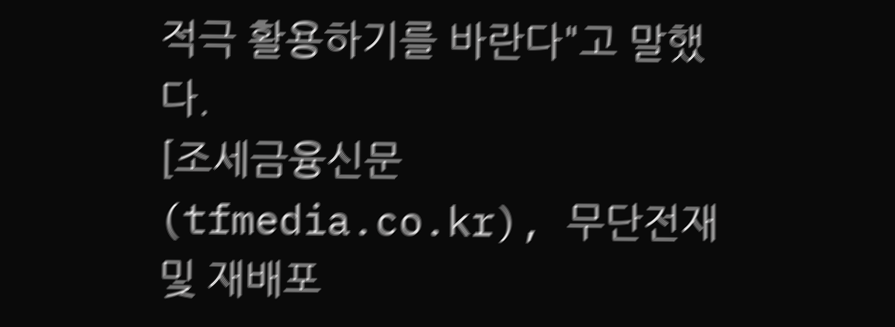적극 활용하기를 바란다"고 말했다.
[조세금융신문(tfmedia.co.kr), 무단전재 및 재배포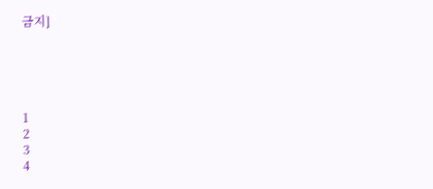금지]





1
2
3
4